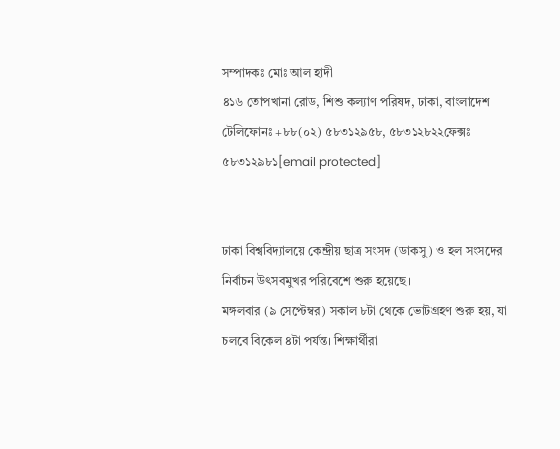সম্পাদকঃ মোঃ আল হাদী
৪১৬ তোপখানা রোড, শিশু কল্যাণ পরিষদ, ঢাকা, বাংলাদেশ
টেলিফোনঃ +৮৮(০২) ৫৮৩১২৯৫৮, ৫৮৩১২৮২২ফেক্সঃ ৫৮৩১২৯৮১[email protected]


ঢাকা বিশ্ববিদ্যালয়ে কেন্দ্রীয় ছাত্র সংসদ (ডাকসু) ও হল সংসদের নির্বাচন উৎসবমুখর পরিবেশে শুরু হয়েছে।
মঙ্গলবার (৯ সেপ্টেম্বর) সকাল ৮টা থেকে ভোটগ্রহণ শুরু হয়, যা চলবে বিকেল ৪টা পর্যন্ত। শিক্ষার্থীরা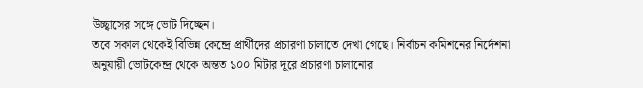উচ্ছ্বাসের সঙ্গে ভোট দিচ্ছেন।
তবে সকাল থেকেই বিভিন্ন কেন্দ্রে প্রার্থীদের প্রচারণা চালাতে দেখা গেছে। নির্বাচন কমিশনের নির্দেশনা অনুযায়ী ভোটকেন্দ্র থেকে অন্তত ১০০ মিটার দূরে প্রচারণা চালানোর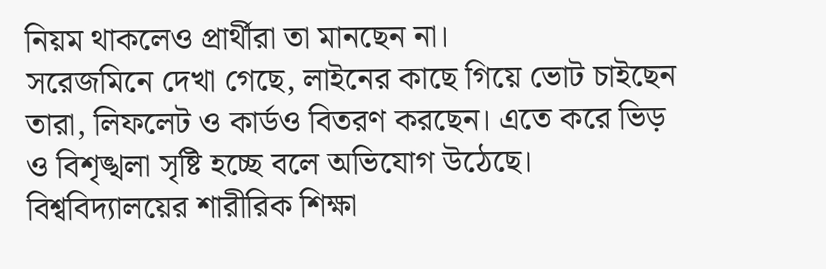নিয়ম থাকলেও প্রার্থীরা তা মানছেন না।
সরেজমিনে দেখা গেছে, লাইনের কাছে গিয়ে ভোট চাইছেন তারা, লিফলেট ও কার্ডও বিতরণ করছেন। এতে করে ভিড় ও বিশৃঙ্খলা সৃষ্টি হচ্ছে বলে অভিযোগ উঠেছে।
বিশ্ববিদ্যালয়ের শারীরিক শিক্ষা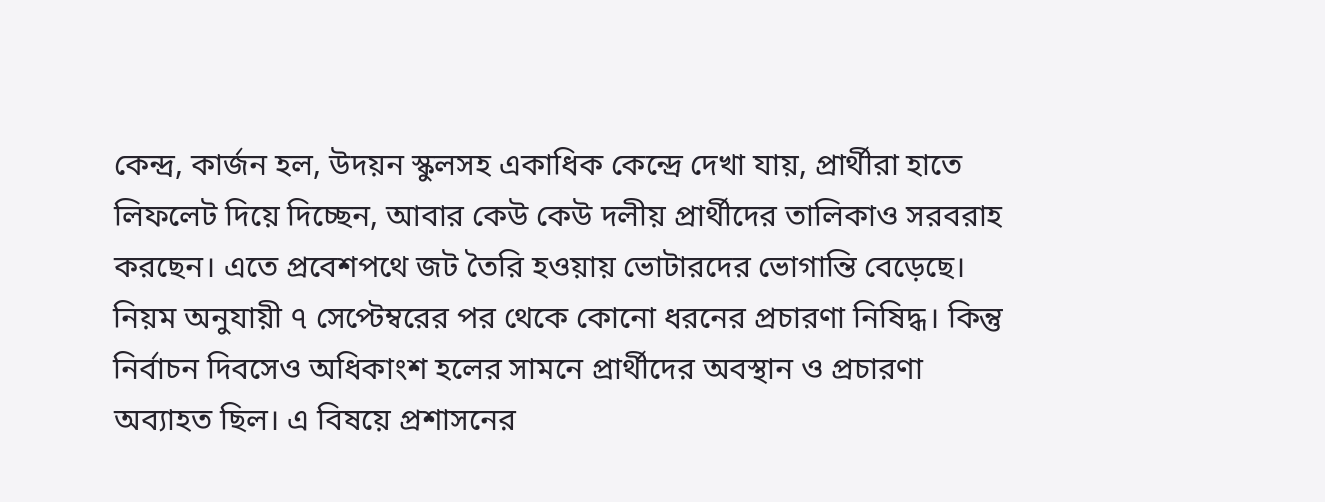কেন্দ্র, কার্জন হল, উদয়ন স্কুলসহ একাধিক কেন্দ্রে দেখা যায়, প্রার্থীরা হাতে লিফলেট দিয়ে দিচ্ছেন, আবার কেউ কেউ দলীয় প্রার্থীদের তালিকাও সরবরাহ করছেন। এতে প্রবেশপথে জট তৈরি হওয়ায় ভোটারদের ভোগান্তি বেড়েছে।
নিয়ম অনুযায়ী ৭ সেপ্টেম্বরের পর থেকে কোনো ধরনের প্রচারণা নিষিদ্ধ। কিন্তু নির্বাচন দিবসেও অধিকাংশ হলের সামনে প্রার্থীদের অবস্থান ও প্রচারণা অব্যাহত ছিল। এ বিষয়ে প্রশাসনের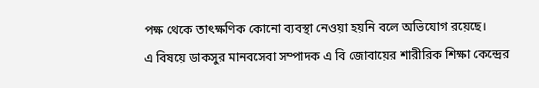পক্ষ থেকে তাৎক্ষণিক কোনো ব্যবস্থা নেওয়া হয়নি বলে অভিযোগ রয়েছে।
এ বিষয়ে ডাকসুর মানবসেবা সম্পাদক এ বি জোবায়ের শারীরিক শিক্ষা কেন্দ্রের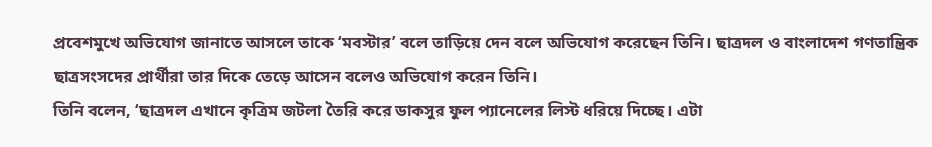প্রবেশমুখে অভিযোগ জানাতে আসলে তাকে ‘মবস্টার’ বলে তাড়িয়ে দেন বলে অভিযোগ করেছেন তিনি। ছাত্রদল ও বাংলাদেশ গণতান্ত্রিক ছাত্রসংসদের প্রার্থীরা তার দিকে তেড়ে আসেন বলেও অভিযোগ করেন তিনি।
তিনি বলেন, ‘ছাত্রদল এখানে কৃত্রিম জটলা তৈরি করে ডাকসুর ফুল প্যানেলের লিস্ট ধরিয়ে দিচ্ছে। এটা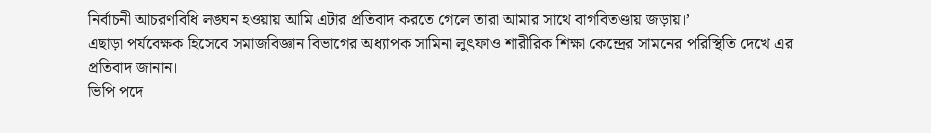নির্বাচনী আচরণবিধি লঙ্ঘন হওয়ায় আমি এটার প্রতিবাদ করতে গেলে তারা আমার সাথে বাগবিতণ্ডায় জড়ায়।’
এছাড়া পর্যবেক্ষক হিসেবে সমাজবিজ্ঞান বিভাগের অধ্যাপক সামিনা লুৎফাও শারীরিক শিক্ষা কেন্দ্রের সামনের পরিস্থিতি দেখে এর প্রতিবাদ জানান।
ভিপি পদে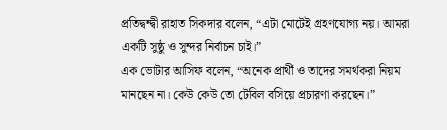প্রতিদ্বন্দ্বী রাহাত সিকদার বলেন, “এটা মোটেই গ্রহণযোগ্য নয়। আমরা একটি সুষ্ঠু ও সুন্দর নির্বাচন চাই।”
এক ভোটার আসিফ বলেন, “অনেক প্রার্থী ও তাদের সমর্থকরা নিয়ম মানছেন না। কেউ কেউ তো টেবিল বসিয়ে প্রচারণা করছেন।”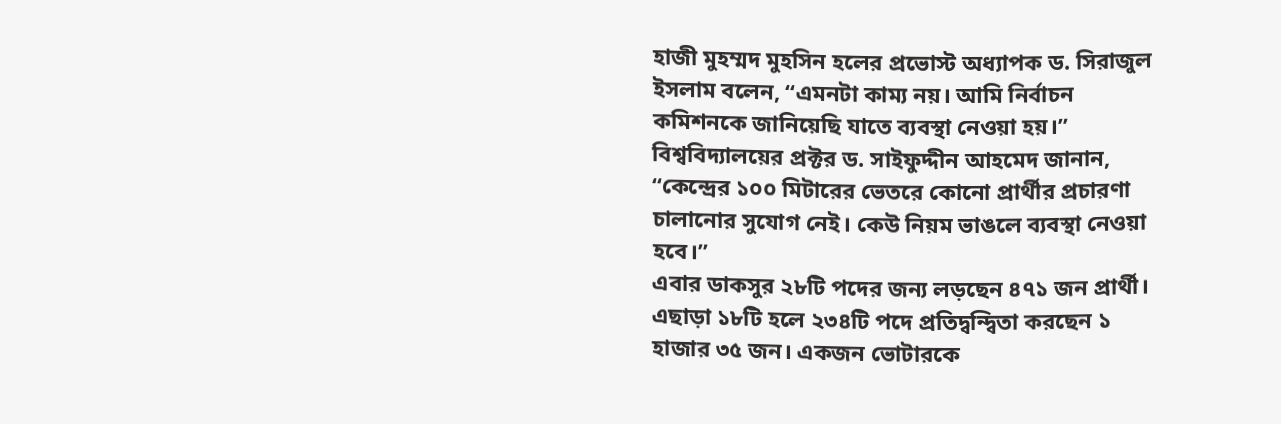হাজী মুহম্মদ মুহসিন হলের প্রভোস্ট অধ্যাপক ড. সিরাজুল ইসলাম বলেন, “এমনটা কাম্য নয়। আমি নির্বাচন কমিশনকে জানিয়েছি যাতে ব্যবস্থা নেওয়া হয়।”
বিশ্ববিদ্যালয়ের প্রক্টর ড. সাইফুদ্দীন আহমেদ জানান, “কেন্দ্রের ১০০ মিটারের ভেতরে কোনো প্রার্থীর প্রচারণা চালানোর সুযোগ নেই। কেউ নিয়ম ভাঙলে ব্যবস্থা নেওয়া হবে।”
এবার ডাকসুর ২৮টি পদের জন্য লড়ছেন ৪৭১ জন প্রার্থী। এছাড়া ১৮টি হলে ২৩৪টি পদে প্রতিদ্বন্দ্বিতা করছেন ১ হাজার ৩৫ জন। একজন ভোটারকে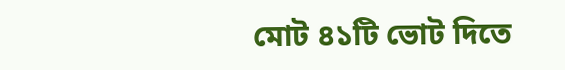মোট ৪১টি ভোট দিতে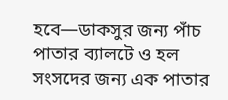হবে—ডাকসুর জন্য পাঁচ পাতার ব্যালটে ও হল সংসদের জন্য এক পাতার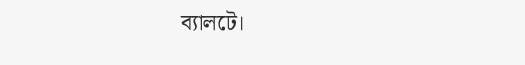ব্যালটে।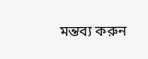মন্তব্য করুন